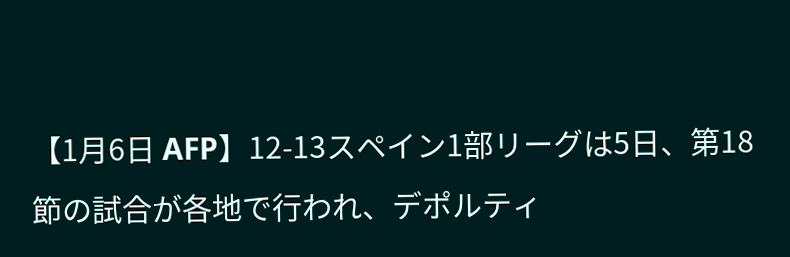【1月6日 AFP】12-13スペイン1部リーグは5日、第18節の試合が各地で行われ、デポルティ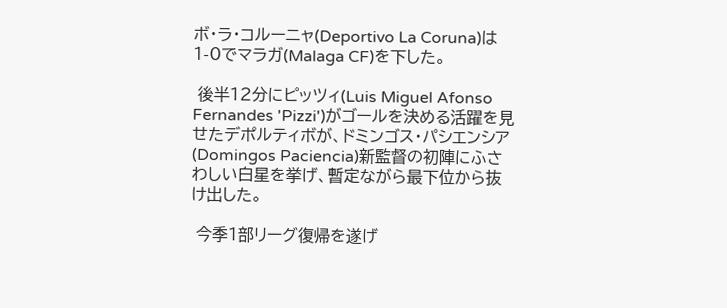ボ・ラ・コルーニャ(Deportivo La Coruna)は1-0でマラガ(Malaga CF)を下した。

 後半12分にピッツィ(Luis Miguel Afonso Fernandes 'Pizzi')がゴールを決める活躍を見せたデポルティボが、ドミンゴス・パシエンシア(Domingos Paciencia)新監督の初陣にふさわしい白星を挙げ、暫定ながら最下位から抜け出した。

 今季1部リーグ復帰を遂げ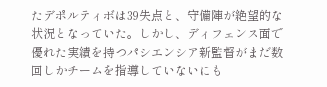たデポルティボは39失点と、守備陣が絶望的な状況となっていた。しかし、ディフェンス面で優れた実績を持つパシエンシア新監督がまだ数回しかチームを指導していないにも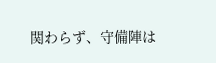関わらず、守備陣は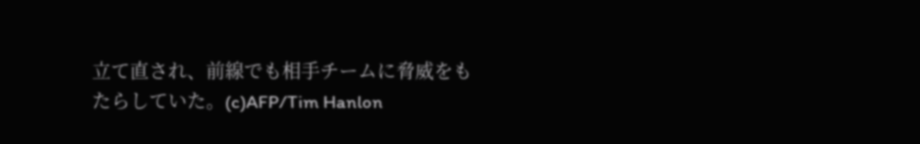立て直され、前線でも相手チームに脅威をもたらしていた。(c)AFP/Tim Hanlon